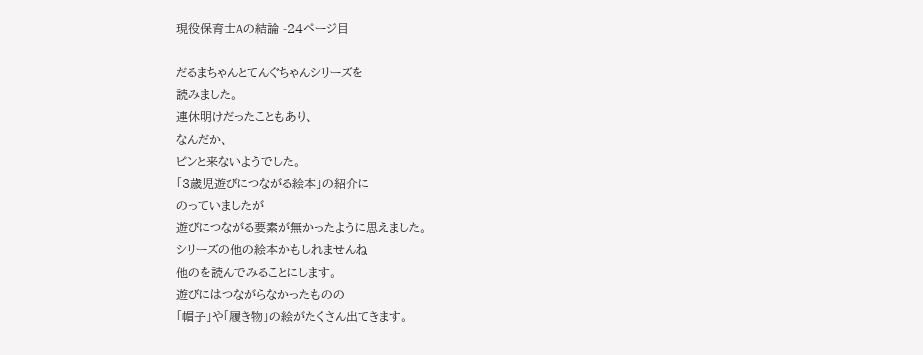現役保育士Aの結論 -24ページ目

だるまちゃんとてんぐちゃんシリーズを
読みました。
連休明けだったこともあり、
なんだか、
ピンと来ないようでした。
「3歳児遊びにつながる絵本」の紹介に
のっていましたが
遊びにつながる要素が無かったように思えました。
シリーズの他の絵本かもしれませんね
他のを読んでみることにします。
遊びにはつながらなかったものの
「帽子」や「履き物」の絵がたくさん出てきます。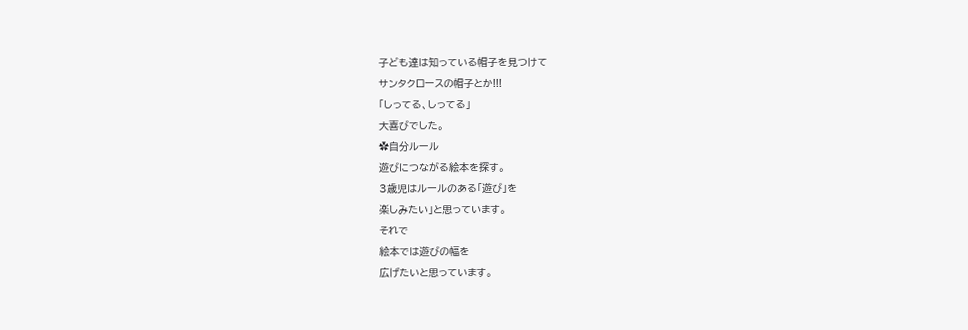子ども達は知っている帽子を見つけて
サンタクロースの帽子とか!!!
「しってる、しってる」
大喜びでした。
✿自分ルール
遊びにつながる絵本を探す。
3歳児はルールのある「遊び」を
楽しみたい」と思っています。
それで
絵本では遊びの幅を
広げたいと思っています。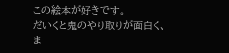この絵本が好きです。
だいくと鬼のやり取りが面白く、
ま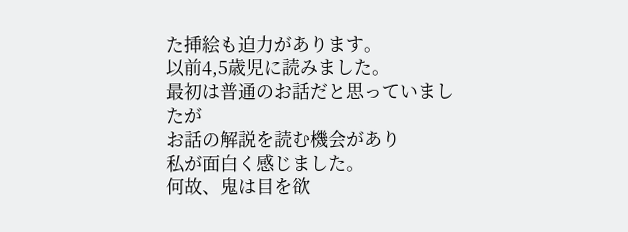た挿絵も迫力があります。
以前4,5歳児に読みました。
最初は普通のお話だと思っていましたが
お話の解説を読む機会があり
私が面白く感じました。
何故、鬼は目を欲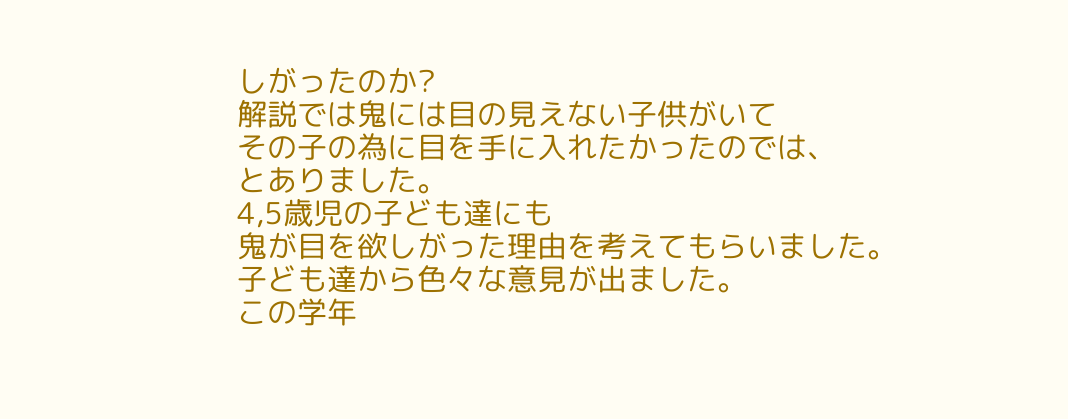しがったのか?
解説では鬼には目の見えない子供がいて
その子の為に目を手に入れたかったのでは、
とありました。
4,5歳児の子ども達にも
鬼が目を欲しがった理由を考えてもらいました。
子ども達から色々な意見が出ました。
この学年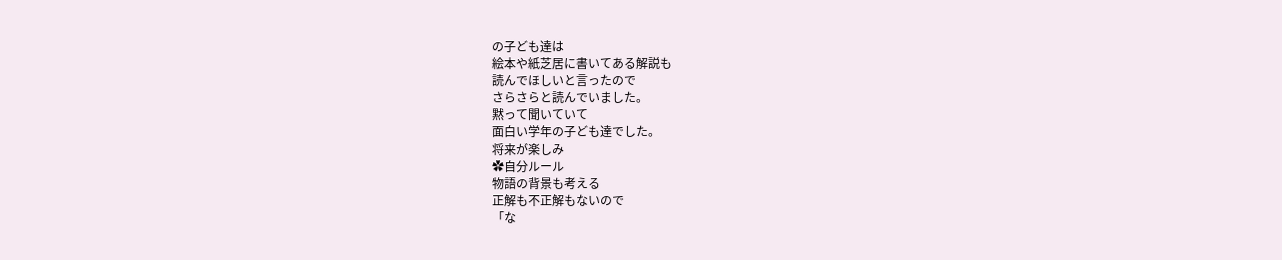の子ども達は
絵本や紙芝居に書いてある解説も
読んでほしいと言ったので
さらさらと読んでいました。
黙って聞いていて
面白い学年の子ども達でした。
将来が楽しみ
✿自分ルール
物語の背景も考える
正解も不正解もないので
「な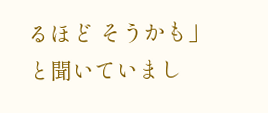るほど そうかも」
と聞いていまし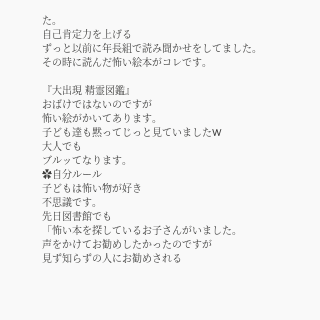た。
自己肯定力を上げる
ずっと以前に年長組で読み聞かせをしてました。
その時に読んだ怖い絵本がコレです。

『大出現 精霊図鑑』
おばけではないのですが
怖い絵がかいてあります。
子ども達も黙ってじっと見ていましたW
大人でも
ブルッてなります。
✿自分ルール
子どもは怖い物が好き
不思議です。
先日図書館でも
「怖い本を探しているお子さんがいました。
声をかけてお勧めしたかったのですが
見ず知らずの人にお勧めされる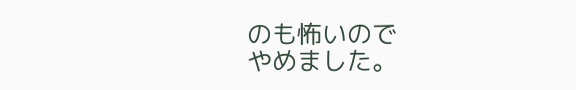のも怖いので
やめました。